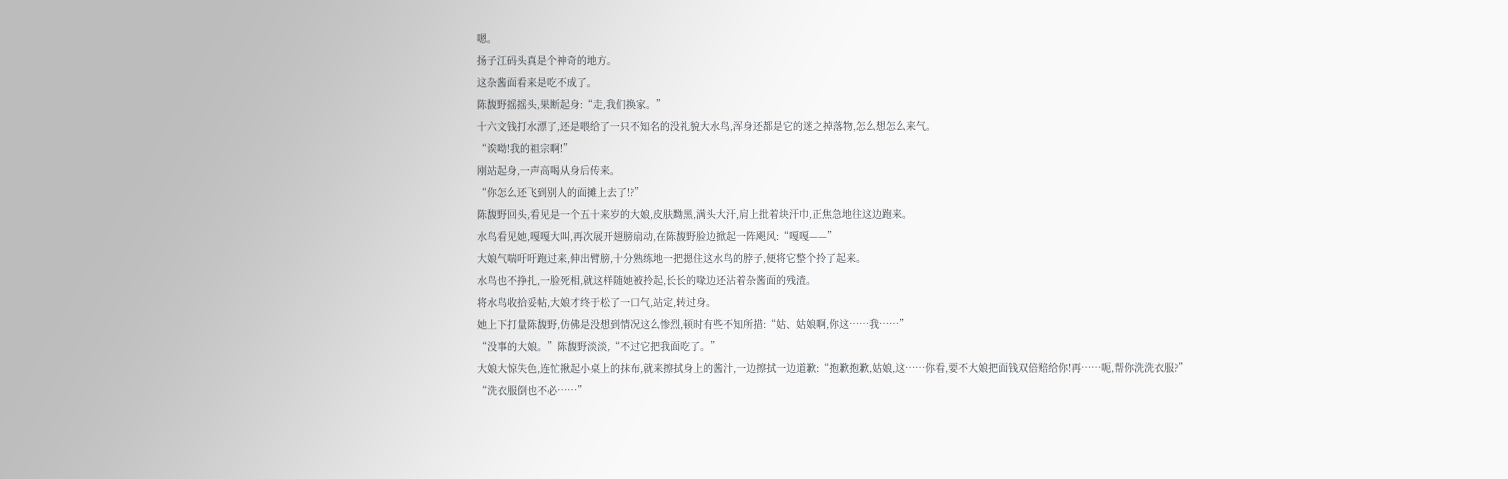嗯。
扬子江码头真是个神奇的地方。
这杂酱面看来是吃不成了。
陈馥野摇摇头,果断起身:“走,我们换家。”
十六文钱打水漂了,还是喂给了一只不知名的没礼貌大水鸟,浑身还都是它的迷之掉落物,怎么想怎么来气。
“诶呦!我的祖宗啊!”
刚站起身,一声高喝从身后传来。
“你怎么还飞到别人的面摊上去了!?”
陈馥野回头,看见是一个五十来岁的大娘,皮肤黝黑,满头大汗,肩上批着块汗巾,正焦急地往这边跑来。
水鸟看见她,嘎嘎大叫,再次展开翅膀扇动,在陈馥野脸边掀起一阵飓风:“嘎嘎——”
大娘气喘吁吁跑过来,伸出臂膀,十分熟练地一把摁住这水鸟的脖子,便将它整个拎了起来。
水鸟也不挣扎,一脸死相,就这样随她被拎起,长长的喙边还沾着杂酱面的残渣。
将水鸟收拾妥帖,大娘才终于松了一口气,站定,转过身。
她上下打量陈馥野,仿佛是没想到情况这么惨烈,顿时有些不知所措:“姑、姑娘啊,你这……我……”
“没事的大娘。”陈馥野淡淡,“不过它把我面吃了。”
大娘大惊失色,连忙揪起小桌上的抹布,就来擦拭身上的酱汁,一边擦拭一边道歉:“抱歉抱歉,姑娘,这……你看,要不大娘把面钱双倍赔给你!再……呃,帮你洗洗衣服?”
“洗衣服倒也不必……”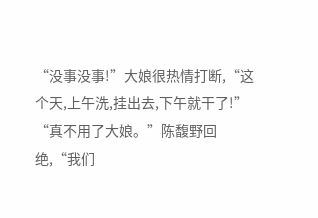“没事没事!”大娘很热情打断,“这个天,上午洗,挂出去,下午就干了!”
“真不用了大娘。”陈馥野回绝,“我们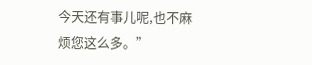今天还有事儿呢,也不麻烦您这么多。”